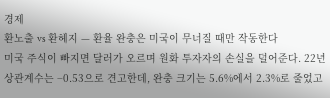경제
환노출 vs 환헤지 — 환율 완충은 미국이 무너질 때만 작동한다
미국 주식이 빠지면 달러가 오르며 원화 투자자의 손실을 덜어준다. 22년 상관계수는 −0.53으로 견고한데, 완충 크기는 5.6%에서 2.3%로 줄었고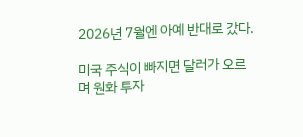2026년 7월엔 아예 반대로 갔다.

미국 주식이 빠지면 달러가 오르며 원화 투자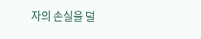자의 손실을 덜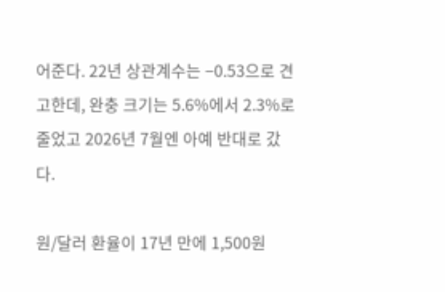어준다. 22년 상관계수는 −0.53으로 견고한데, 완충 크기는 5.6%에서 2.3%로 줄었고 2026년 7월엔 아예 반대로 갔다.

원/달러 환율이 17년 만에 1,500원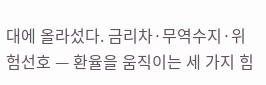대에 올라섰다. 금리차·무역수지·위험선호 — 환율을 움직이는 세 가지 힘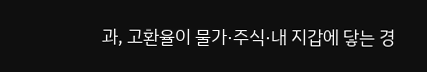과, 고환율이 물가·주식·내 지갑에 닿는 경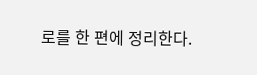로를 한 편에 정리한다.